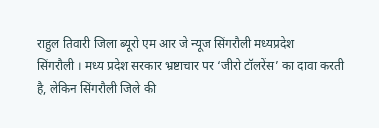राहुल तिवारी जिला ब्यूरो एम आर जे न्यूज सिंगरौली मध्यप्रदेश
सिंगरौली । मध्य प्रदेश सरकार भ्रष्टाचार पर ‘जीरो टॉलरेंस’ का दावा करती है, लेकिन सिंगरौली जिले की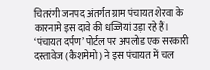चितरंगी जनपद अंतर्गत ग्राम पंचायत शेरवा के कारनामे इस दावे की धज्जियां उड़ा रहे हैं। ‘पंचायत दर्पण’ पोर्टल पर अपलोड एक सरकारी दस्तावेज (कैशमेमो) ने इस पंचायत में चल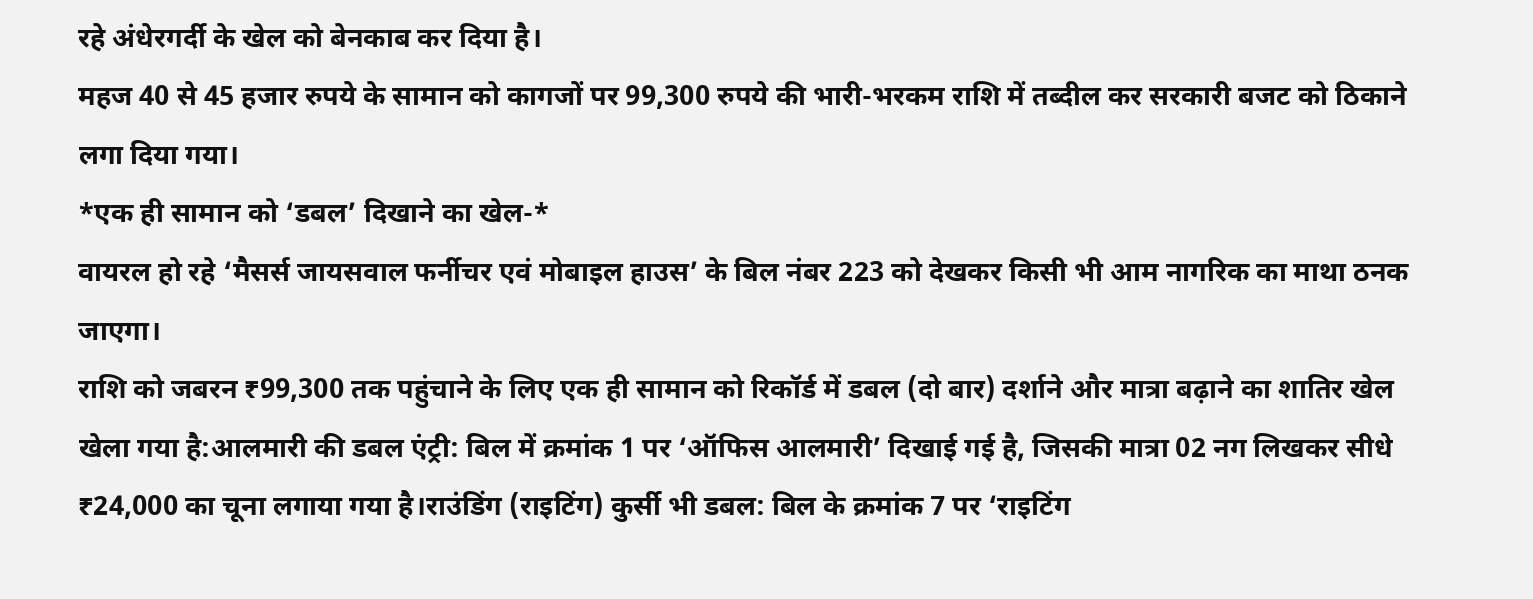रहे अंधेरगर्दी के खेल को बेनकाब कर दिया है।
महज 40 से 45 हजार रुपये के सामान को कागजों पर 99,300 रुपये की भारी-भरकम राशि में तब्दील कर सरकारी बजट को ठिकाने लगा दिया गया।
*एक ही सामान को ‘डबल’ दिखाने का खेल-*
वायरल हो रहे ‘मैसर्स जायसवाल फर्नीचर एवं मोबाइल हाउस’ के बिल नंबर 223 को देखकर किसी भी आम नागरिक का माथा ठनक जाएगा।
राशि को जबरन ₹99,300 तक पहुंचाने के लिए एक ही सामान को रिकॉर्ड में डबल (दो बार) दर्शाने और मात्रा बढ़ाने का शातिर खेल खेला गया है:आलमारी की डबल एंट्री: बिल में क्रमांक 1 पर ‘ऑफिस आलमारी’ दिखाई गई है, जिसकी मात्रा 02 नग लिखकर सीधे ₹24,000 का चूना लगाया गया है।राउंडिंग (राइटिंग) कुर्सी भी डबल: बिल के क्रमांक 7 पर ‘राइटिंग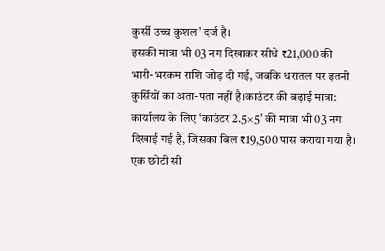कुर्सी उच्च कुशल’ दर्ज है।
इसकी मात्रा भी 03 नग दिखाकर सीधे ₹21,000 की भारी-भरकम राशि जोड़ दी गई, जबकि धरातल पर इतनी कुर्सियों का अता-पता नहीं है।काउंटर की बढ़ाई मात्रा: कार्यालय के लिए ‘काउंटर 2.5×5’ की मात्रा भी 03 नग दिखाई गई है, जिसका बिल ₹19,500 पास कराया गया है। एक छोटी सी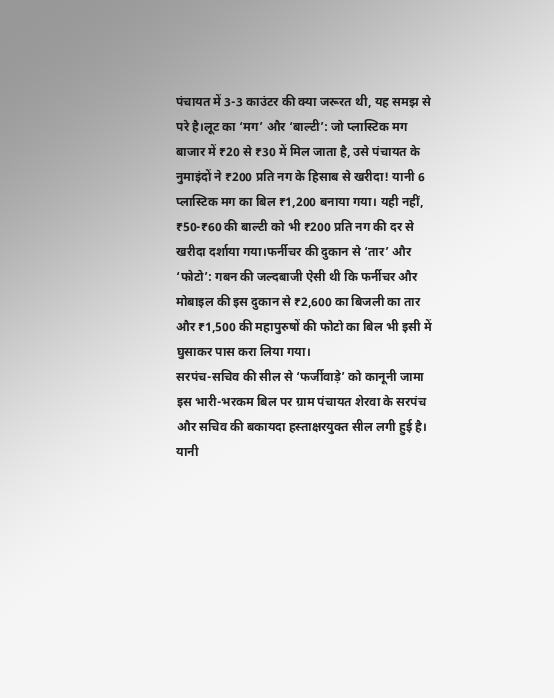पंचायत में 3-3 काउंटर की क्या जरूरत थी, यह समझ से परे है।लूट का ‘मग’ और ‘बाल्टी’: जो प्लास्टिक मग बाजार में ₹20 से ₹30 में मिल जाता है, उसे पंचायत के नुमाइंदों ने ₹200 प्रति नग के हिसाब से खरीदा! यानी 6 प्लास्टिक मग का बिल ₹1,200 बनाया गया। यही नहीं, ₹50-₹60 की बाल्टी को भी ₹200 प्रति नग की दर से खरीदा दर्शाया गया।फर्नीचर की दुकान से ‘तार’ और ‘फोटो’: गबन की जल्दबाजी ऐसी थी कि फर्नीचर और मोबाइल की इस दुकान से ₹2,600 का बिजली का तार और ₹1,500 की महापुरुषों की फोटो का बिल भी इसी में घुसाकर पास करा लिया गया।
सरपंच-सचिव की सील से ‘फर्जीवाड़े’ को कानूनी जामा
इस भारी-भरकम बिल पर ग्राम पंचायत शेरवा के सरपंच और सचिव की बकायदा हस्ताक्षरयुक्त सील लगी हुई है।
यानी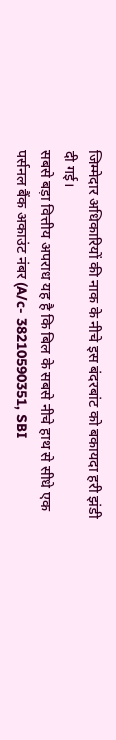जिम्मेदार अधिकारियों की नाक के नीचे इस बंदरबांट को बकायदा हरी झंडी दी गई।
सबसे बड़ा वित्तीय अपराध यह है कि बिल के सबसे नीचे हाथ से सीधे एक पर्सनल बैंक अकाउंट नंबर (A/c- 38210590351, SBI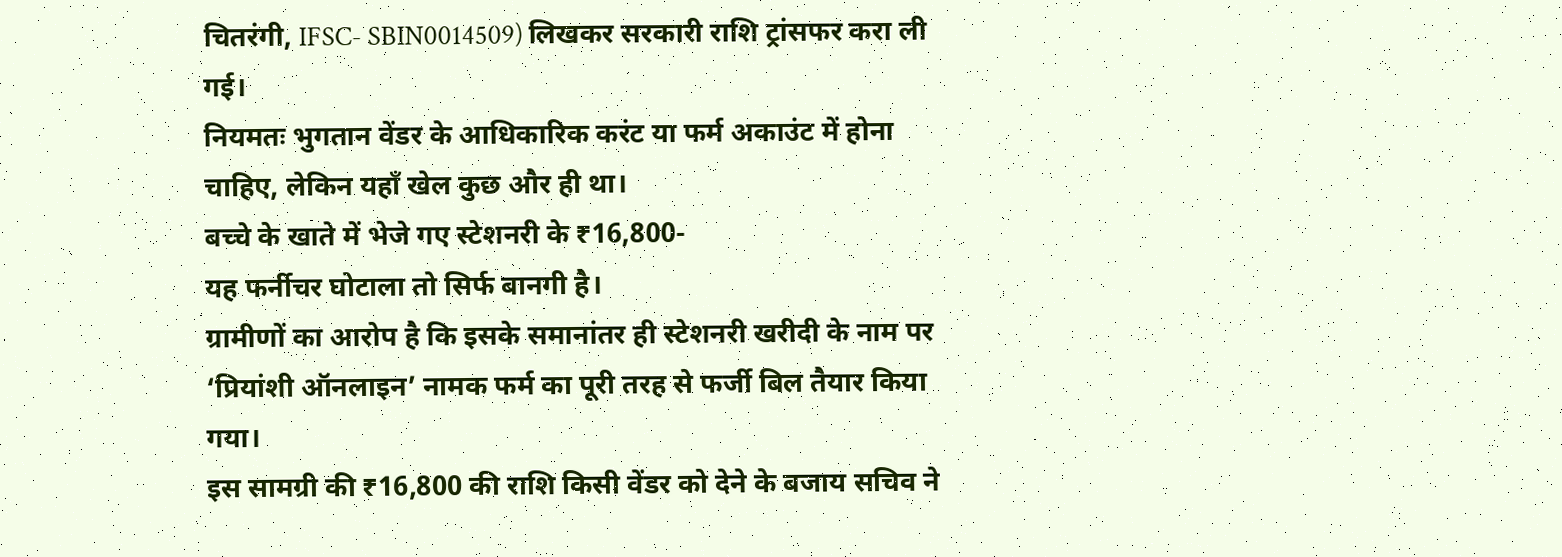चितरंगी, IFSC- SBIN0014509) लिखकर सरकारी राशि ट्रांसफर करा ली गई।
नियमतः भुगतान वेंडर के आधिकारिक करंट या फर्म अकाउंट में होना चाहिए, लेकिन यहाँ खेल कुछ और ही था।
बच्चे के खाते में भेजे गए स्टेशनरी के ₹16,800-
यह फर्नीचर घोटाला तो सिर्फ बानगी है।
ग्रामीणों का आरोप है कि इसके समानांतर ही स्टेशनरी खरीदी के नाम पर ‘प्रियांशी ऑनलाइन’ नामक फर्म का पूरी तरह से फर्जी बिल तैयार किया गया।
इस सामग्री की ₹16,800 की राशि किसी वेंडर को देने के बजाय सचिव ने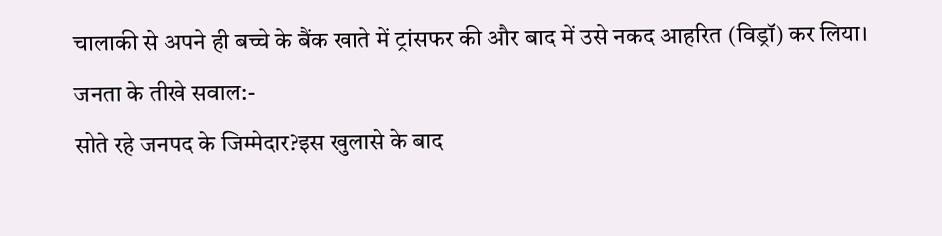चालाकी से अपने ही बच्चे के बैंक खाते में ट्रांसफर की और बाद में उसे नकद आहरित (विड्रॉ) कर लिया।
जनता के तीखे सवाल:-
सोते रहे जनपद के जिम्मेदार?इस खुलासे के बाद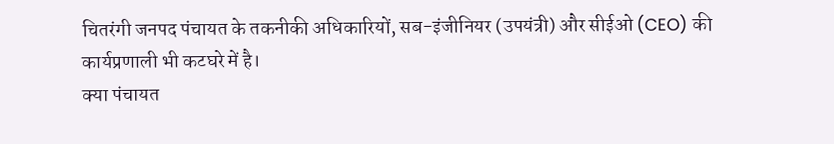चितरंगी जनपद पंचायत के तकनीकी अधिकारियों, सब-इंजीनियर (उपयंत्री) और सीईओ (CEO) की कार्यप्रणाली भी कटघरे में है।
क्या पंचायत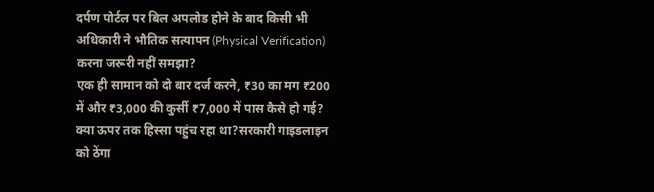दर्पण पोर्टल पर बिल अपलोड होने के बाद किसी भी अधिकारी ने भौतिक सत्यापन (Physical Verification) करना जरूरी नहीं समझा?
एक ही सामान को दो बार दर्ज करने, ₹30 का मग ₹200 में और ₹3,000 की कुर्सी ₹7,000 में पास कैसे हो गई?
क्या ऊपर तक हिस्सा पहुंच रहा था?सरकारी गाइडलाइन को ठेंगा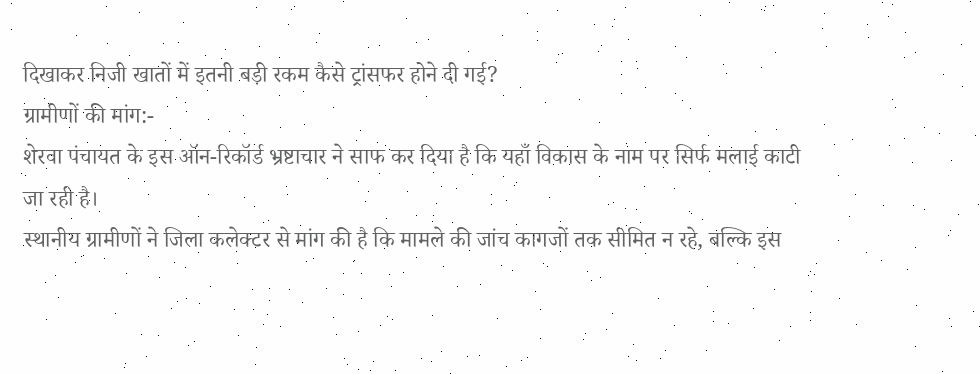दिखाकर निजी खातों में इतनी बड़ी रकम कैसे ट्रांसफर होने दी गई?
ग्रामीणों की मांग:-
शेरवा पंचायत के इस ऑन-रिकॉर्ड भ्रष्टाचार ने साफ कर दिया है कि यहाँ विकास के नाम पर सिर्फ मलाई काटी जा रही है।
स्थानीय ग्रामीणों ने जिला कलेक्टर से मांग की है कि मामले की जांच कागजों तक सीमित न रहे, बल्कि इस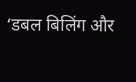‘डबल बिलिंग और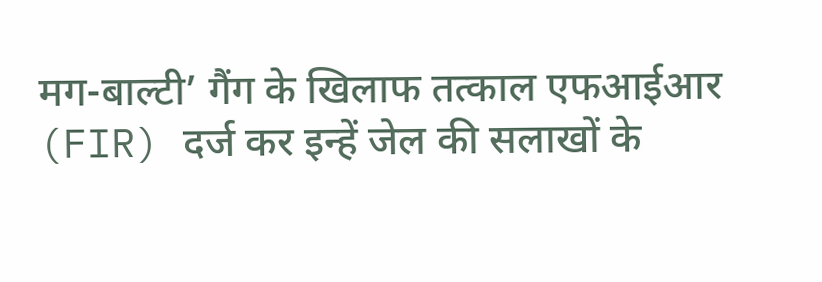मग-बाल्टी’ गैंग के खिलाफ तत्काल एफआईआर (FIR) दर्ज कर इन्हें जेल की सलाखों के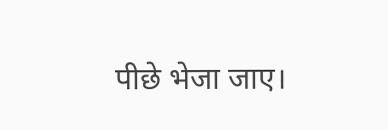पीछे भेजा जाए।